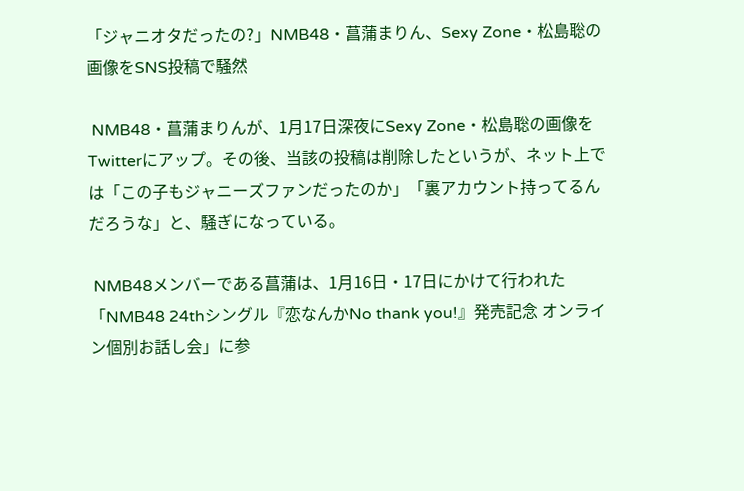「ジャニオタだったの?」NMB48・菖蒲まりん、Sexy Zone・松島聡の画像をSNS投稿で騒然

 NMB48・菖蒲まりんが、1月17日深夜にSexy Zone・松島聡の画像をTwitterにアップ。その後、当該の投稿は削除したというが、ネット上では「この子もジャニーズファンだったのか」「裏アカウント持ってるんだろうな」と、騒ぎになっている。

 NMB48メンバーである菖蒲は、1月16日・17日にかけて行われた「NMB48 24thシングル『恋なんかNo thank you!』発売記念 オンライン個別お話し会」に参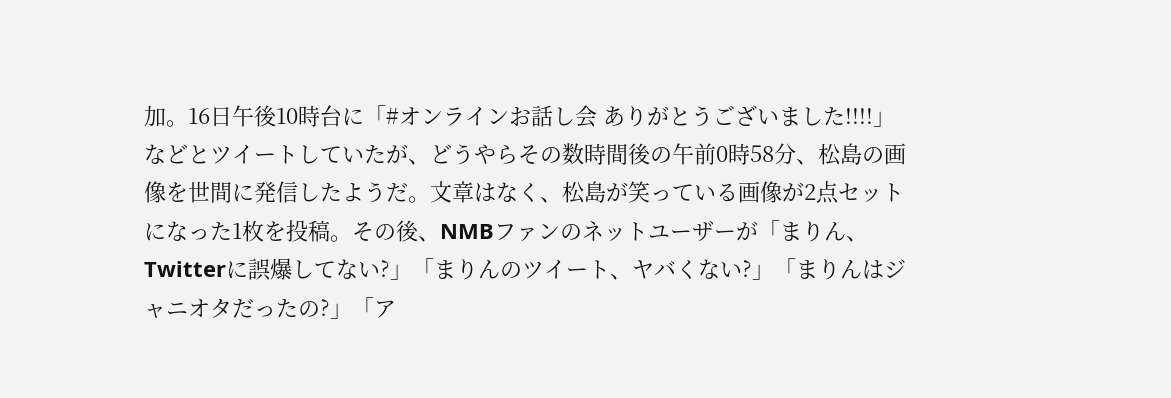加。16日午後10時台に「#オンラインお話し会 ありがとうございました!!!!」などとツイートしていたが、どうやらその数時間後の午前0時58分、松島の画像を世間に発信したようだ。文章はなく、松島が笑っている画像が2点セットになった1枚を投稿。その後、NMBファンのネットユーザーが「まりん、Twitterに誤爆してない?」「まりんのツイート、ヤバくない?」「まりんはジャニオタだったの?」「ア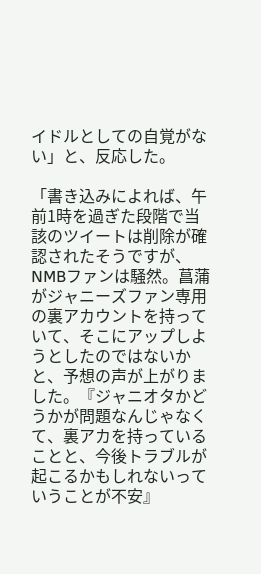イドルとしての自覚がない」と、反応した。

「書き込みによれば、午前1時を過ぎた段階で当該のツイートは削除が確認されたそうですが、NMBファンは騒然。菖蒲がジャニーズファン専用の裏アカウントを持っていて、そこにアップしようとしたのではないかと、予想の声が上がりました。『ジャニオタかどうかが問題なんじゃなくて、裏アカを持っていることと、今後トラブルが起こるかもしれないっていうことが不安』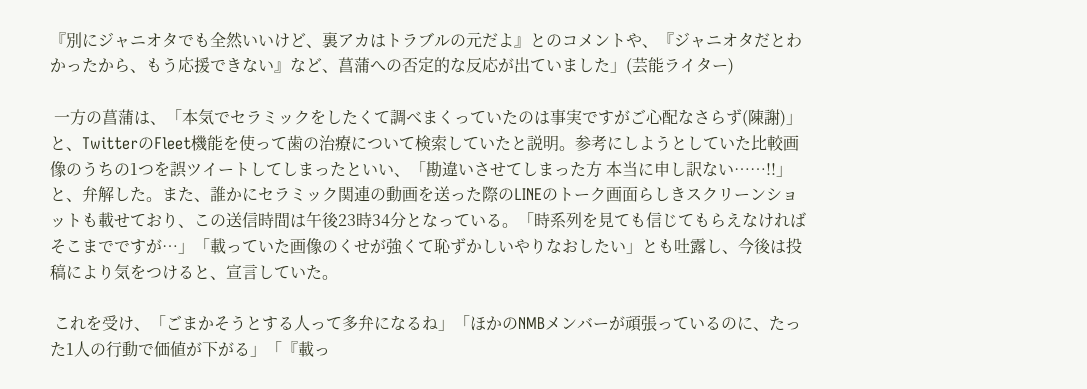『別にジャニオタでも全然いいけど、裏アカはトラブルの元だよ』とのコメントや、『ジャニオタだとわかったから、もう応援できない』など、菖蒲への否定的な反応が出ていました」(芸能ライター)

 一方の菖蒲は、「本気でセラミックをしたくて調べまくっていたのは事実ですがご心配なさらず(陳謝)」と、TwitterのFleet機能を使って歯の治療について検索していたと説明。参考にしようとしていた比較画像のうちの1つを誤ツイートしてしまったといい、「勘違いさせてしまった方 本当に申し訳ない……!!」と、弁解した。また、誰かにセラミック関連の動画を送った際のLINEのトーク画面らしきスクリーンショットも載せており、この送信時間は午後23時34分となっている。「時系列を見ても信じてもらえなければそこまでですが…」「載っていた画像のくせが強くて恥ずかしいやりなおしたい」とも吐露し、今後は投稿により気をつけると、宣言していた。

 これを受け、「ごまかそうとする人って多弁になるね」「ほかのNMBメンバーが頑張っているのに、たった1人の行動で価値が下がる」「『載っ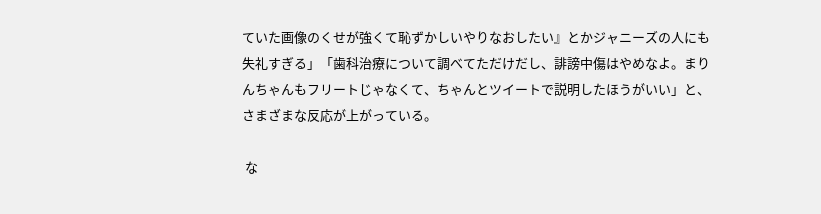ていた画像のくせが強くて恥ずかしいやりなおしたい』とかジャニーズの人にも失礼すぎる」「歯科治療について調べてただけだし、誹謗中傷はやめなよ。まりんちゃんもフリートじゃなくて、ちゃんとツイートで説明したほうがいい」と、さまざまな反応が上がっている。

 な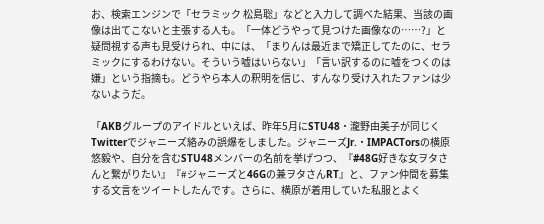お、検索エンジンで「セラミック 松島聡」などと入力して調べた結果、当該の画像は出てこないと主張する人も。「一体どうやって見つけた画像なの……?」と疑問視する声も見受けられ、中には、「まりんは最近まで矯正してたのに、セラミックにするわけない。そういう嘘はいらない」「言い訳するのに嘘をつくのは嫌」という指摘も。どうやら本人の釈明を信じ、すんなり受け入れたファンは少ないようだ。

「AKBグループのアイドルといえば、昨年5月にSTU48・瀧野由美子が同じくTwitterでジャニーズ絡みの誤爆をしました。ジャニーズJr.・IMPACTorsの横原悠毅や、自分を含むSTU48メンバーの名前を挙げつつ、『#48G好きな女ヲタさんと繋がりたい』『#ジャニーズと46Gの兼ヲタさんRT』と、ファン仲間を募集する文言をツイートしたんです。さらに、横原が着用していた私服とよく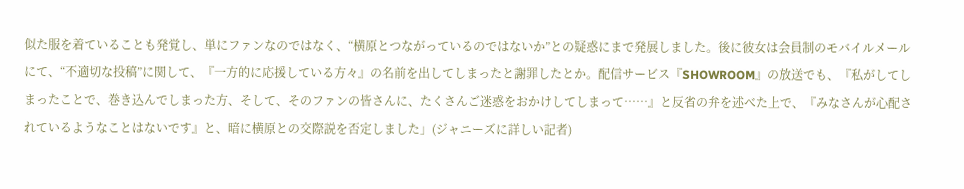似た服を着ていることも発覚し、単にファンなのではなく、“横原とつながっているのではないか”との疑惑にまで発展しました。後に彼女は会員制のモバイルメールにて、“不適切な投稿”に関して、『一方的に応援している方々』の名前を出してしまったと謝罪したとか。配信サービス『SHOWROOM』の放送でも、『私がしてしまったことで、巻き込んでしまった方、そして、そのファンの皆さんに、たくさんご迷惑をおかけしてしまって……』と反省の弁を述べた上で、『みなさんが心配されているようなことはないです』と、暗に横原との交際説を否定しました」(ジャニーズに詳しい記者)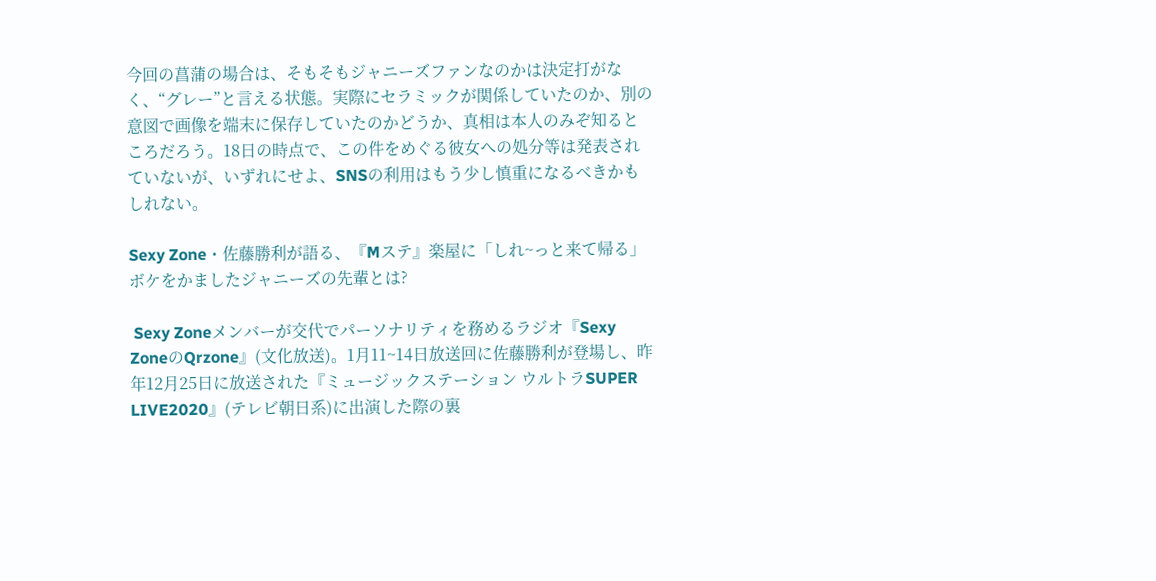今回の菖蒲の場合は、そもそもジャニーズファンなのかは決定打がなく、“グレー”と言える状態。実際にセラミックが関係していたのか、別の意図で画像を端末に保存していたのかどうか、真相は本人のみぞ知るところだろう。18日の時点で、この件をめぐる彼女への処分等は発表されていないが、いずれにせよ、SNSの利用はもう少し慎重になるべきかもしれない。

Sexy Zone・佐藤勝利が語る、『Mステ』楽屋に「しれ~っと来て帰る」ボケをかましたジャニーズの先輩とは?

 Sexy Zoneメンバーが交代でパーソナリティを務めるラジオ『Sexy ZoneのQrzone』(文化放送)。1月11~14日放送回に佐藤勝利が登場し、昨年12月25日に放送された『ミュージックステーション ウルトラSUPER LIVE2020』(テレビ朝日系)に出演した際の裏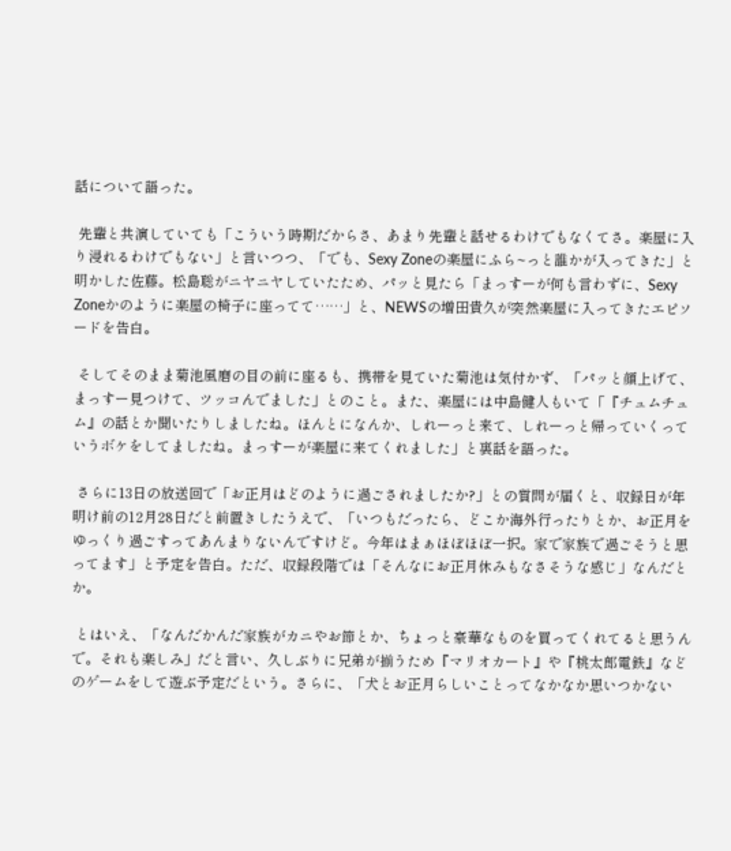話について語った。

 先輩と共演していても「こういう時期だからさ、あまり先輩と話せるわけでもなくてさ。楽屋に入り浸れるわけでもない」と言いつつ、「でも、Sexy Zoneの楽屋にふら~っと誰かが入ってきた」と明かした佐藤。松島聡がニヤニヤしていたため、パッと見たら「まっすーが何も言わずに、Sexy Zoneかのように楽屋の椅子に座ってて……」と、NEWSの増田貴久が突然楽屋に入ってきたエピソードを告白。

 そしてそのまま菊池風磨の目の前に座るも、携帯を見ていた菊池は気付かず、「パッと顔上げて、まっすー見つけて、ツッコんでました」とのこと。また、楽屋には中島健人もいて「『チュムチュム』の話とか聞いたりしましたね。ほんとになんか、しれーっと来て、しれーっと帰っていくっていうボケをしてましたね。まっすーが楽屋に来てくれました」と裏話を語った。

 さらに13日の放送回で「お正月はどのように過ごされましたか?」との質問が届くと、収録日が年明け前の12月28日だと前置きしたうえで、「いつもだったら、どこか海外行ったりとか、お正月をゆっくり過ごすってあんまりないんですけど。今年はまぁほぼほぼ一択。家で家族で過ごそうと思ってます」と予定を告白。ただ、収録段階では「そんなにお正月休みもなさそうな感じ」なんだとか。

 とはいえ、「なんだかんだ家族がカニやお節とか、ちょっと豪華なものを買ってくれてると思うんで。それも楽しみ」だと言い、久しぶりに兄弟が揃うため『マリオカート』や『桃太郎電鉄』などのゲームをして遊ぶ予定だという。さらに、「犬とお正月らしいことってなかなか思いつかない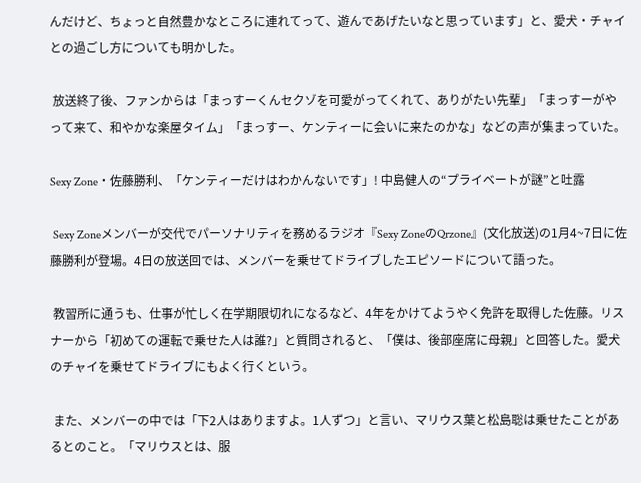んだけど、ちょっと自然豊かなところに連れてって、遊んであげたいなと思っています」と、愛犬・チャイとの過ごし方についても明かした。

 放送終了後、ファンからは「まっすーくんセクゾを可愛がってくれて、ありがたい先輩」「まっすーがやって来て、和やかな楽屋タイム」「まっすー、ケンティーに会いに来たのかな」などの声が集まっていた。

Sexy Zone・佐藤勝利、「ケンティーだけはわかんないです」! 中島健人の“プライベートが謎”と吐露

 Sexy Zoneメンバーが交代でパーソナリティを務めるラジオ『Sexy ZoneのQrzone』(文化放送)の1月4~7日に佐藤勝利が登場。4日の放送回では、メンバーを乗せてドライブしたエピソードについて語った。

 教習所に通うも、仕事が忙しく在学期限切れになるなど、4年をかけてようやく免許を取得した佐藤。リスナーから「初めての運転で乗せた人は誰?」と質問されると、「僕は、後部座席に母親」と回答した。愛犬のチャイを乗せてドライブにもよく行くという。

 また、メンバーの中では「下2人はありますよ。1人ずつ」と言い、マリウス葉と松島聡は乗せたことがあるとのこと。「マリウスとは、服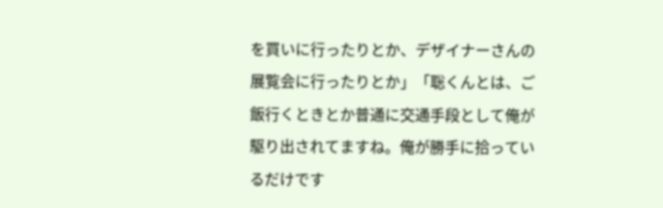を買いに行ったりとか、デザイナーさんの展覧会に行ったりとか」「聡くんとは、ご飯行くときとか普通に交通手段として俺が駆り出されてますね。俺が勝手に拾っているだけです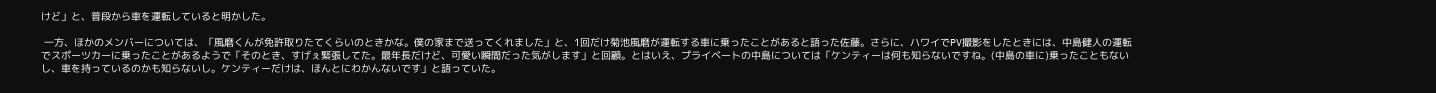けど」と、普段から車を運転していると明かした。

 一方、ほかのメンバーについては、「風磨くんが免許取りたてくらいのときかな。僕の家まで送ってくれました」と、1回だけ菊池風磨が運転する車に乗ったことがあると語った佐藤。さらに、ハワイでPV撮影をしたときには、中島健人の運転でスポーツカーに乗ったことがあるようで「そのとき、すげぇ緊張してた。最年長だけど、可愛い瞬間だった気がします」と回顧。とはいえ、プライベートの中島については「ケンティーは何も知らないですね。(中島の車に)乗ったこともないし、車を持っているのかも知らないし。ケンティーだけは、ほんとにわかんないです」と語っていた。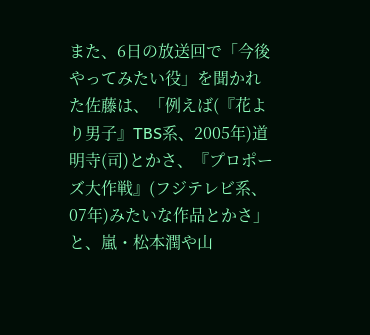また、6日の放送回で「今後やってみたい役」を聞かれた佐藤は、「例えば(『花より男子』TBS系、2005年)道明寺(司)とかさ、『プロポーズ大作戦』(フジテレビ系、07年)みたいな作品とかさ」と、嵐・松本潤や山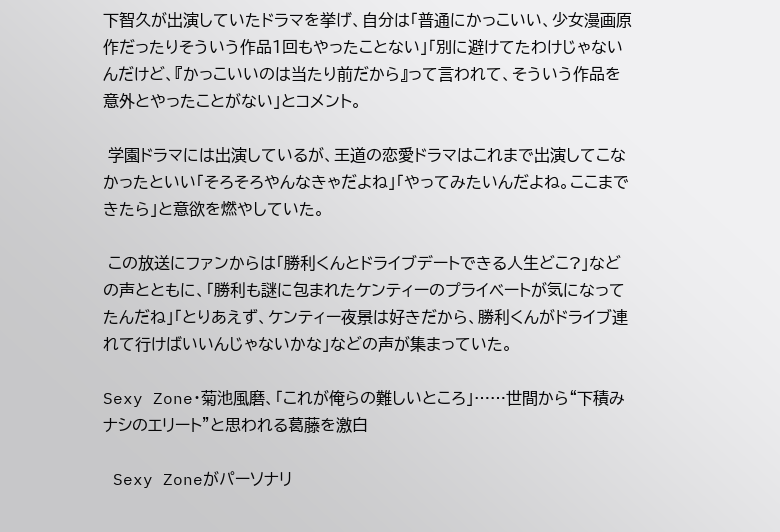下智久が出演していたドラマを挙げ、自分は「普通にかっこいい、少女漫画原作だったりそういう作品1回もやったことない」「別に避けてたわけじゃないんだけど、『かっこいいのは当たり前だから』って言われて、そういう作品を意外とやったことがない」とコメント。

 学園ドラマには出演しているが、王道の恋愛ドラマはこれまで出演してこなかったといい「そろそろやんなきゃだよね」「やってみたいんだよね。ここまできたら」と意欲を燃やしていた。

 この放送にファンからは「勝利くんとドライブデートできる人生どこ?」などの声とともに、「勝利も謎に包まれたケンティーのプライベートが気になってたんだね」「とりあえず、ケンティー夜景は好きだから、勝利くんがドライブ連れて行けばいいんじゃないかな」などの声が集まっていた。

Sexy Zone・菊池風磨、「これが俺らの難しいところ」……世間から“下積みナシのエリート”と思われる葛藤を激白

 Sexy Zoneがパーソナリ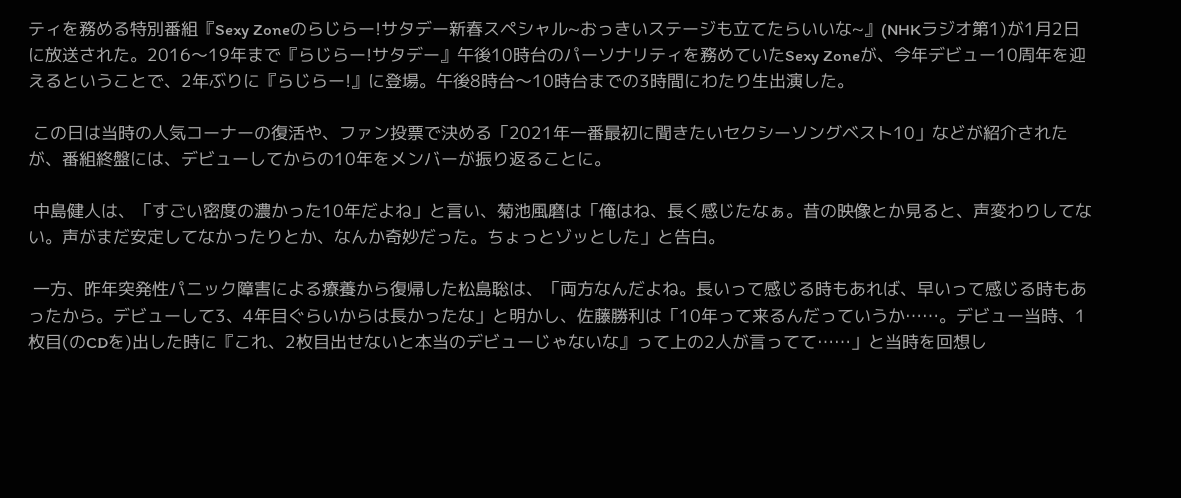ティを務める特別番組『Sexy Zoneのらじらー!サタデー新春スペシャル~おっきいステージも立てたらいいな~』(NHKラジオ第1)が1月2日に放送された。2016〜19年まで『らじらー!サタデー』午後10時台のパーソナリティを務めていたSexy Zoneが、今年デビュー10周年を迎えるということで、2年ぶりに『らじらー!』に登場。午後8時台〜10時台までの3時間にわたり生出演した。

 この日は当時の人気コーナーの復活や、ファン投票で決める「2021年一番最初に聞きたいセクシーソングベスト10」などが紹介されたが、番組終盤には、デビューしてからの10年をメンバーが振り返ることに。

 中島健人は、「すごい密度の濃かった10年だよね」と言い、菊池風磨は「俺はね、長く感じたなぁ。昔の映像とか見ると、声変わりしてない。声がまだ安定してなかったりとか、なんか奇妙だった。ちょっとゾッとした」と告白。

 一方、昨年突発性パニック障害による療養から復帰した松島聡は、「両方なんだよね。長いって感じる時もあれば、早いって感じる時もあったから。デビューして3、4年目ぐらいからは長かったな」と明かし、佐藤勝利は「10年って来るんだっていうか……。デビュー当時、1枚目(のCDを)出した時に『これ、2枚目出せないと本当のデビューじゃないな』って上の2人が言ってて……」と当時を回想し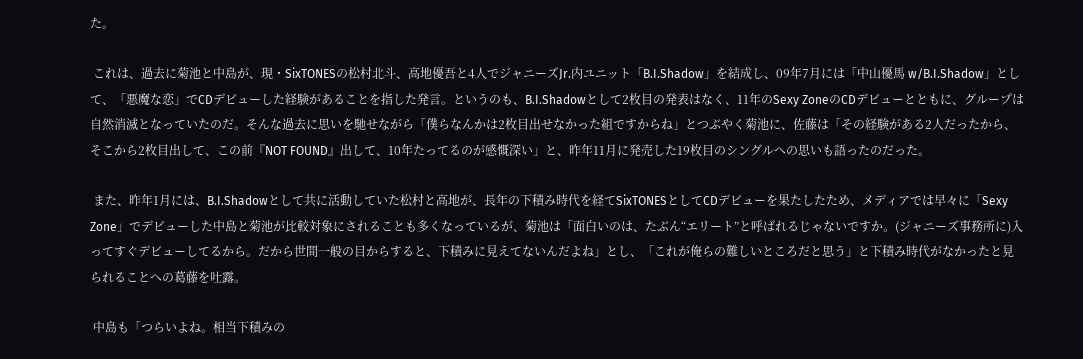た。

 これは、過去に菊池と中島が、現・SixTONESの松村北斗、高地優吾と4人でジャニーズJr.内ユニット「B.I.Shadow」を結成し、09年7月には「中山優馬 w/B.I.Shadow」として、「悪魔な恋」でCDデビューした経験があることを指した発言。というのも、B.I.Shadowとして2枚目の発表はなく、11年のSexy ZoneのCDデビューとともに、グループは自然消滅となっていたのだ。そんな過去に思いを馳せながら「僕らなんかは2枚目出せなかった組ですからね」とつぶやく菊池に、佐藤は「その経験がある2人だったから、そこから2枚目出して、この前『NOT FOUND』出して、10年たってるのが感慨深い」と、昨年11月に発売した19枚目のシングルへの思いも語ったのだった。

 また、昨年1月には、B.I.Shadowとして共に活動していた松村と高地が、長年の下積み時代を経てSixTONESとしてCDデビューを果たしたため、メディアでは早々に「Sexy Zone」でデビューした中島と菊池が比較対象にされることも多くなっているが、菊池は「面白いのは、たぶん“エリート”と呼ばれるじゃないですか。(ジャニーズ事務所に)入ってすぐデビューしてるから。だから世間一般の目からすると、下積みに見えてないんだよね」とし、「これが俺らの難しいところだと思う」と下積み時代がなかったと見られることへの葛藤を吐露。

 中島も「つらいよね。相当下積みの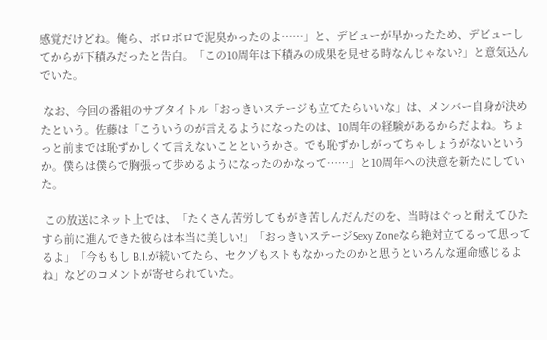感覚だけどね。俺ら、ボロボロで泥臭かったのよ……」と、デビューが早かったため、デビューしてからが下積みだったと告白。「この10周年は下積みの成果を見せる時なんじゃない?」と意気込んでいた。

 なお、今回の番組のサブタイトル「おっきいステージも立てたらいいな」は、メンバー自身が決めたという。佐藤は「こういうのが言えるようになったのは、10周年の経験があるからだよね。ちょっと前までは恥ずかしくて言えないことというかさ。でも恥ずかしがってちゃしょうがないというか。僕らは僕らで胸張って歩めるようになったのかなって……」と10周年への決意を新たにしていた。

 この放送にネット上では、「たくさん苦労してもがき苦しんだんだのを、当時はぐっと耐えてひたすら前に進んできた彼らは本当に美しい!」「おっきいステージSexy Zoneなら絶対立てるって思ってるよ」「今ももし B.I.が続いてたら、セクゾもストもなかったのかと思うといろんな運命感じるよね」などのコメントが寄せられていた。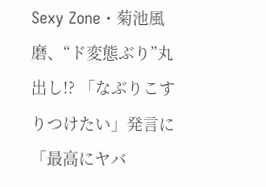Sexy Zone・菊池風磨、“ド変態ぶり”丸出し!? 「なぶりこすりつけたい」発言に「最高にヤバ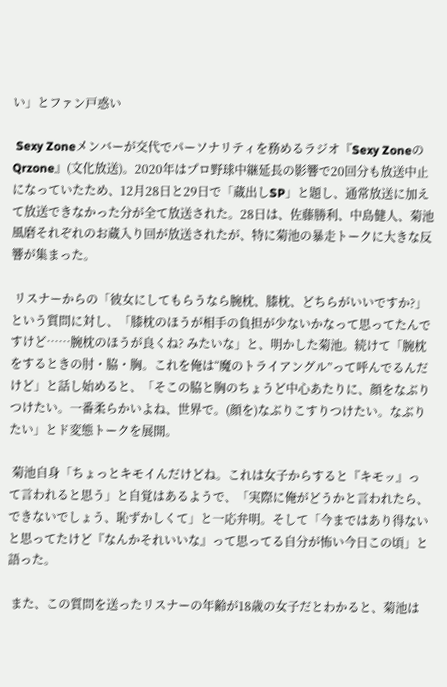い」とファン戸惑い

 Sexy Zoneメンバーが交代でパーソナリティを務めるラジオ『Sexy ZoneのQrzone』(文化放送)。2020年はプロ野球中継延長の影響で20回分も放送中止になっていたため、12月28日と29日で「蔵出しSP」と題し、通常放送に加えて放送できなかった分が全て放送された。28日は、佐藤勝利、中島健人、菊池風磨それぞれのお蔵入り回が放送されたが、特に菊池の暴走トークに大きな反響が集まった。

 リスナーからの「彼女にしてもらうなら腕枕、膝枕、どちらがいいですか?」という質問に対し、「膝枕のほうが相手の負担が少ないかなって思ってたんですけど……腕枕のほうが良くね? みたいな」と、明かした菊池。続けて「腕枕をするときの肘・脇・胸。これを俺は“魔のトライアングル”って呼んでるんだけど」と話し始めると、「そこの脇と胸のちょうど中心あたりに、顔をなぶりつけたい。一番柔らかいよね、世界で。(顔を)なぶりこすりつけたい。なぶりたい」とド変態トークを展開。

 菊池自身「ちょっとキモイんだけどね。これは女子からすると『キモッ』って言われると思う」と自覚はあるようで、「実際に俺がどうかと言われたら、できないでしょう、恥ずかしくて」と一応弁明。そして「今まではあり得ないと思ってたけど『なんかそれいいな』って思ってる自分が怖い今日この頃」と語った。

 また、この質問を送ったリスナーの年齢が18歳の女子だとわかると、菊池は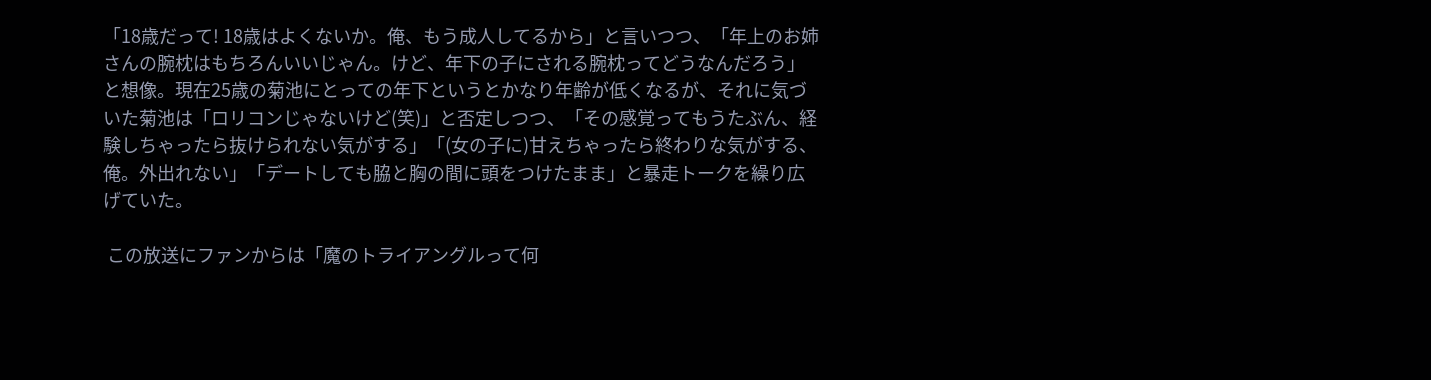「18歳だって! 18歳はよくないか。俺、もう成人してるから」と言いつつ、「年上のお姉さんの腕枕はもちろんいいじゃん。けど、年下の子にされる腕枕ってどうなんだろう」と想像。現在25歳の菊池にとっての年下というとかなり年齢が低くなるが、それに気づいた菊池は「ロリコンじゃないけど(笑)」と否定しつつ、「その感覚ってもうたぶん、経験しちゃったら抜けられない気がする」「(女の子に)甘えちゃったら終わりな気がする、俺。外出れない」「デートしても脇と胸の間に頭をつけたまま」と暴走トークを繰り広げていた。

 この放送にファンからは「魔のトライアングルって何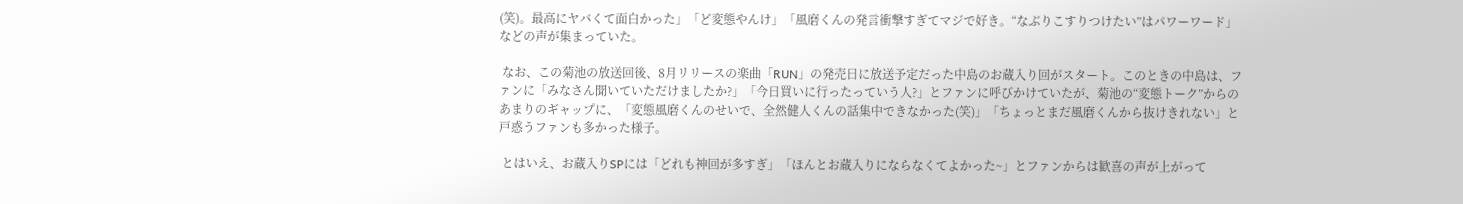(笑)。最高にヤバくて面白かった」「ど変態やんけ」「風磨くんの発言衝撃すぎてマジで好き。“なぶりこすりつけたい”はパワーワード」などの声が集まっていた。

 なお、この菊池の放送回後、8月リリースの楽曲「RUN」の発売日に放送予定だった中島のお蔵入り回がスタート。このときの中島は、ファンに「みなさん聞いていただけましたか?」「今日買いに行ったっていう人?」とファンに呼びかけていたが、菊池の“変態トーク”からのあまりのギャップに、「変態風磨くんのせいで、全然健人くんの話集中できなかった(笑)」「ちょっとまだ風磨くんから抜けきれない」と戸惑うファンも多かった様子。

 とはいえ、お蔵入りSPには「どれも神回が多すぎ」「ほんとお蔵入りにならなくてよかった~」とファンからは歓喜の声が上がって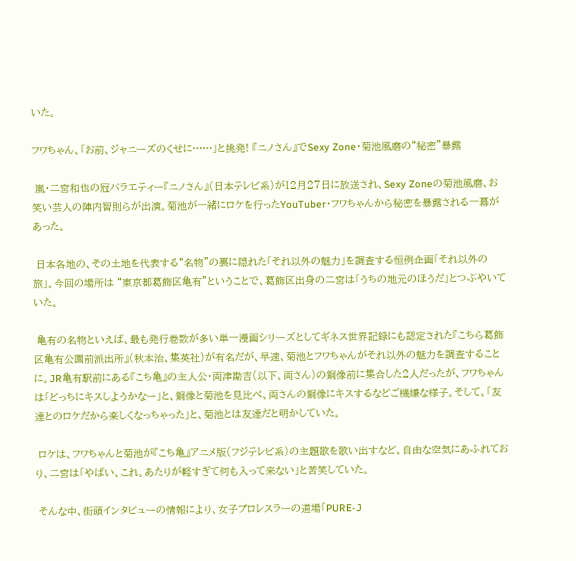いた。

フワちゃん、「お前、ジャニーズのくせに……」と挑発! 『ニノさん』でSexy Zone・菊池風磨の“秘密”暴露

 嵐・二宮和也の冠バラエティー『ニノさん』(日本テレビ系)が12月27日に放送され、Sexy Zoneの菊池風磨、お笑い芸人の陣内智則らが出演。菊池が一緒にロケを行ったYouTuber・フワちゃんから秘密を暴露される一幕があった。

 日本各地の、その土地を代表する“名物”の裏に隠れた「それ以外の魅力」を調査する恒例企画「それ以外の旅」。今回の場所は “東京都葛飾区亀有”ということで、葛飾区出身の二宮は「うちの地元のほうだ」とつぶやいていた。

 亀有の名物といえば、最も発行巻数が多い単一漫画シリーズとしてギネス世界記録にも認定された『こちら葛飾区亀有公園前派出所』(秋本治、集英社)が有名だが、早速、菊池とフワちゃんがそれ以外の魅力を調査することに。JR亀有駅前にある『こち亀』の主人公・両津勘吉(以下、両さん)の銅像前に集合した2人だったが、フワちゃんは「どっちにキスしようかなー」と、銅像と菊池を見比べ、両さんの銅像にキスするなどご機嫌な様子。そして、「友達とのロケだから楽しくなっちゃった」と、菊池とは友達だと明かしていた。

 ロケは、フワちゃんと菊池が『こち亀』アニメ版(フジテレビ系)の主題歌を歌い出すなど、自由な空気にあふれており、二宮は「やばい、これ。あたりが軽すぎて何も入って来ない」と苦笑していた。

 そんな中、街頭インタビューの情報により、女子プロレスラーの道場「PURE-J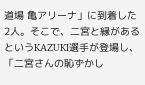道場 亀アリーナ」に到着した2人。そこで、二宮と縁があるというKAZUKI選手が登場し、「二宮さんの恥ずかし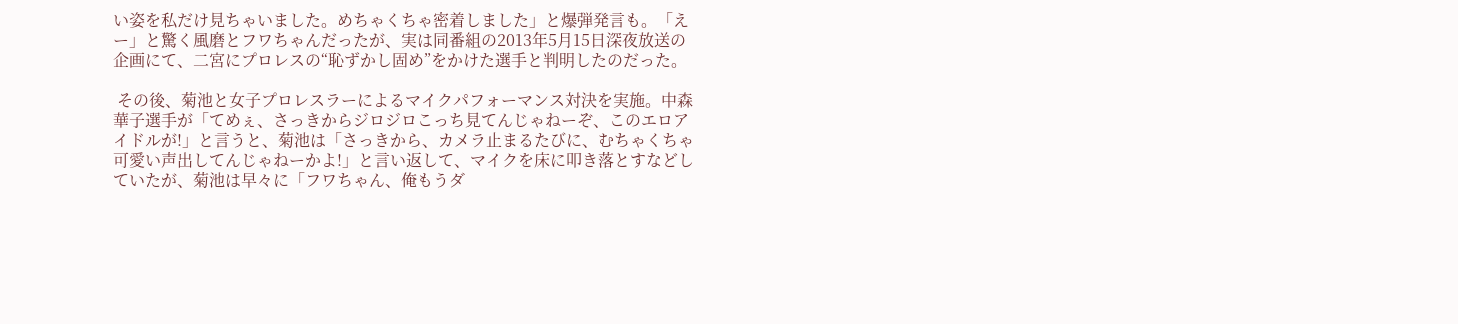い姿を私だけ見ちゃいました。めちゃくちゃ密着しました」と爆弾発言も。「えー」と驚く風磨とフワちゃんだったが、実は同番組の2013年5月15日深夜放送の企画にて、二宮にプロレスの“恥ずかし固め”をかけた選手と判明したのだった。

 その後、菊池と女子プロレスラーによるマイクパフォーマンス対決を実施。中森華子選手が「てめぇ、さっきからジロジロこっち見てんじゃねーぞ、このエロアイドルが!」と言うと、菊池は「さっきから、カメラ止まるたびに、むちゃくちゃ可愛い声出してんじゃねーかよ!」と言い返して、マイクを床に叩き落とすなどしていたが、菊池は早々に「フワちゃん、俺もうダ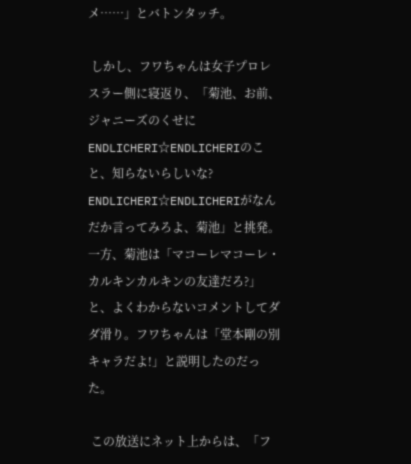メ……」とバトンタッチ。

 しかし、フワちゃんは女子プロレスラー側に寝返り、「菊池、お前、ジャニーズのくせにENDLICHERI☆ENDLICHERIのこと、知らないらしいな? ENDLICHERI☆ENDLICHERIがなんだか言ってみろよ、菊池」と挑発。一方、菊池は「マコーレマコーレ・カルキンカルキンの友達だろ?」と、よくわからないコメントしてダダ滑り。フワちゃんは「堂本剛の別キャラだよ!」と説明したのだった。

 この放送にネット上からは、「フ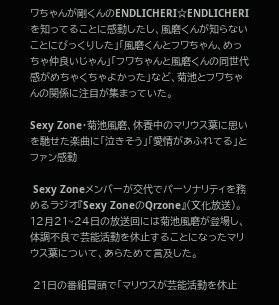ワちゃんが剛くんのENDLICHERI☆ENDLICHERIを知ってることに感動したし、風磨くんが知らないことにびっくりした」「風磨くんとフワちゃん、めっちゃ仲良いじゃん」「フワちゃんと風磨くんの同世代感がめちゃくちゃよかった」など、菊池とフワちゃんの関係に注目が集まっていた。

Sexy Zone・菊池風磨、休養中のマリウス葉に思いを馳せた楽曲に「泣きそう」「愛情があふれてる」とファン感動

 Sexy Zoneメンバーが交代でパーソナリティを務めるラジオ『Sexy ZoneのQrzone』(文化放送)。12月21~24日の放送回には菊池風磨が登場し、体調不良で芸能活動を休止することになったマリウス葉について、あらためて言及した。

 21日の番組冒頭で「マリウスが芸能活動を休止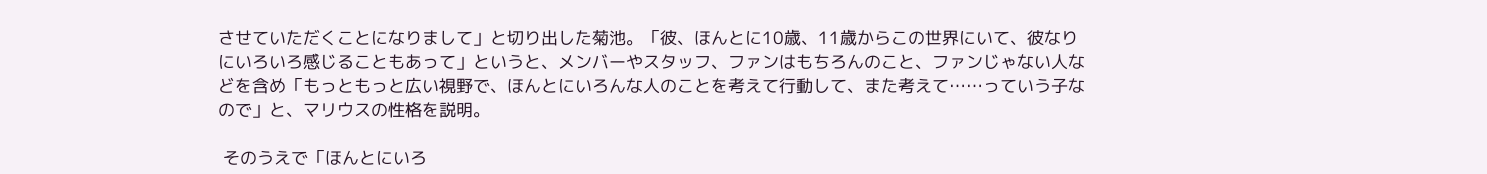させていただくことになりまして」と切り出した菊池。「彼、ほんとに10歳、11歳からこの世界にいて、彼なりにいろいろ感じることもあって」というと、メンバーやスタッフ、ファンはもちろんのこと、ファンじゃない人などを含め「もっともっと広い視野で、ほんとにいろんな人のことを考えて行動して、また考えて……っていう子なので」と、マリウスの性格を説明。

 そのうえで「ほんとにいろ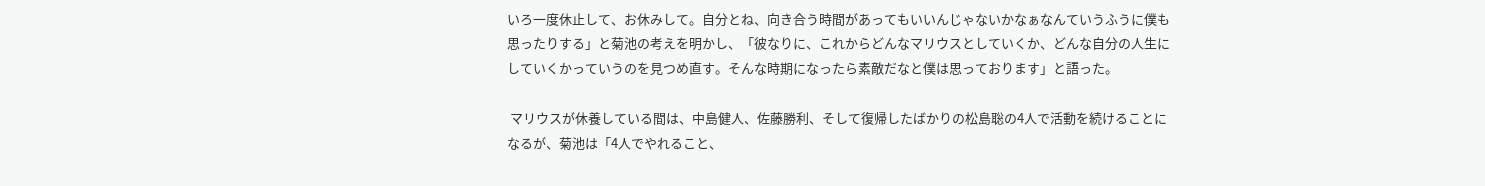いろ一度休止して、お休みして。自分とね、向き合う時間があってもいいんじゃないかなぁなんていうふうに僕も思ったりする」と菊池の考えを明かし、「彼なりに、これからどんなマリウスとしていくか、どんな自分の人生にしていくかっていうのを見つめ直す。そんな時期になったら素敵だなと僕は思っております」と語った。

 マリウスが休養している間は、中島健人、佐藤勝利、そして復帰したばかりの松島聡の4人で活動を続けることになるが、菊池は「4人でやれること、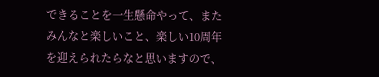できることを一生懸命やって、またみんなと楽しいこと、楽しい10周年を迎えられたらなと思いますので、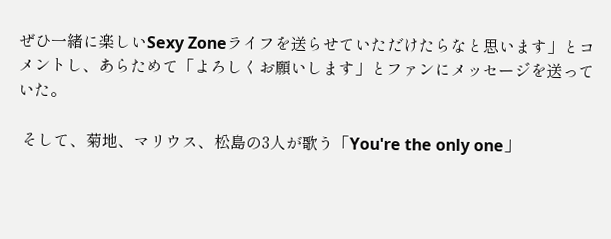ぜひ一緒に楽しいSexy Zoneライフを送らせていただけたらなと思います」とコメントし、あらためて「よろしくお願いします」とファンにメッセージを送っていた。

 そして、菊地、マリウス、松島の3人が歌う「You're the only one」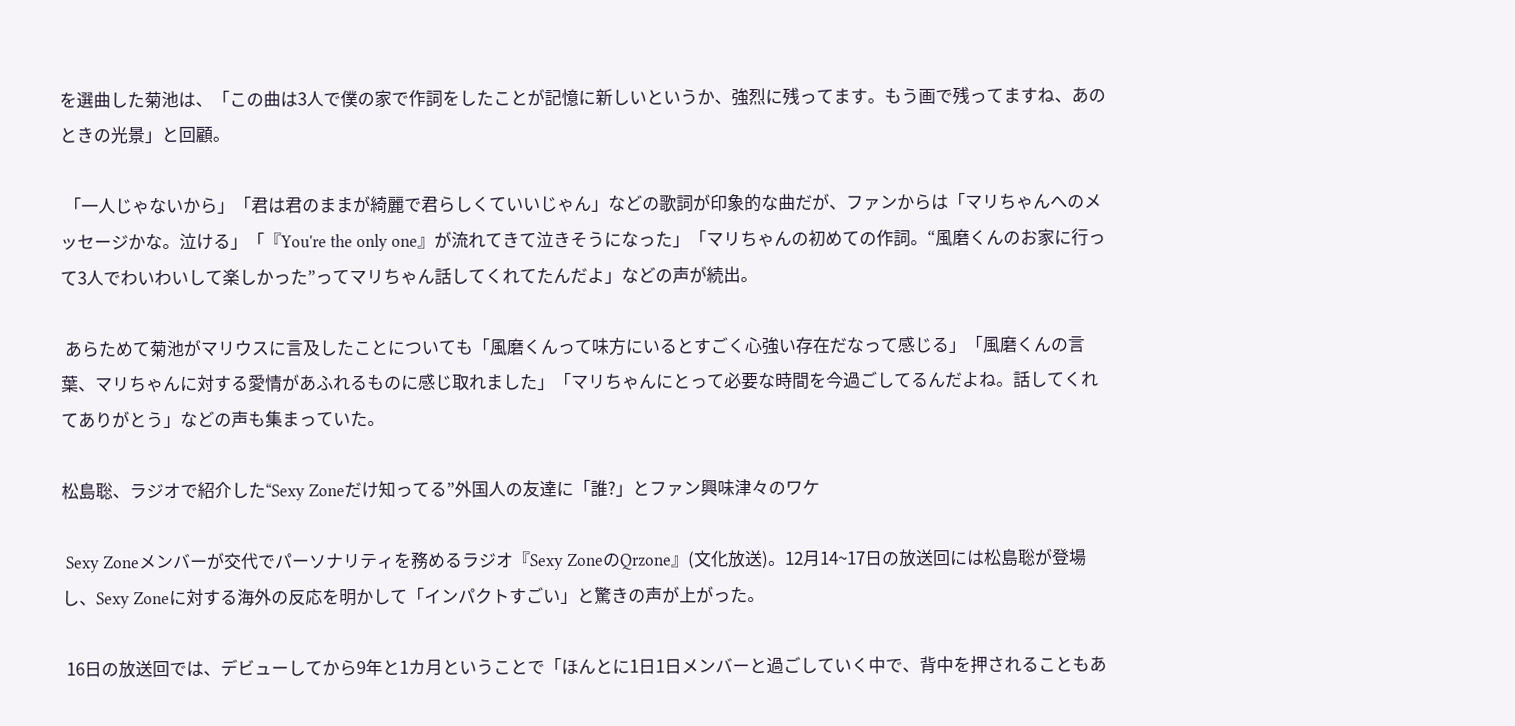を選曲した菊池は、「この曲は3人で僕の家で作詞をしたことが記憶に新しいというか、強烈に残ってます。もう画で残ってますね、あのときの光景」と回顧。

 「一人じゃないから」「君は君のままが綺麗で君らしくていいじゃん」などの歌詞が印象的な曲だが、ファンからは「マリちゃんへのメッセージかな。泣ける」「『You're the only one』が流れてきて泣きそうになった」「マリちゃんの初めての作詞。“風磨くんのお家に行って3人でわいわいして楽しかった”ってマリちゃん話してくれてたんだよ」などの声が続出。

 あらためて菊池がマリウスに言及したことについても「風磨くんって味方にいるとすごく心強い存在だなって感じる」「風磨くんの言葉、マリちゃんに対する愛情があふれるものに感じ取れました」「マリちゃんにとって必要な時間を今過ごしてるんだよね。話してくれてありがとう」などの声も集まっていた。

松島聡、ラジオで紹介した“Sexy Zoneだけ知ってる”外国人の友達に「誰?」とファン興味津々のワケ

 Sexy Zoneメンバーが交代でパーソナリティを務めるラジオ『Sexy ZoneのQrzone』(文化放送)。12月14~17日の放送回には松島聡が登場し、Sexy Zoneに対する海外の反応を明かして「インパクトすごい」と驚きの声が上がった。

 16日の放送回では、デビューしてから9年と1カ月ということで「ほんとに1日1日メンバーと過ごしていく中で、背中を押されることもあ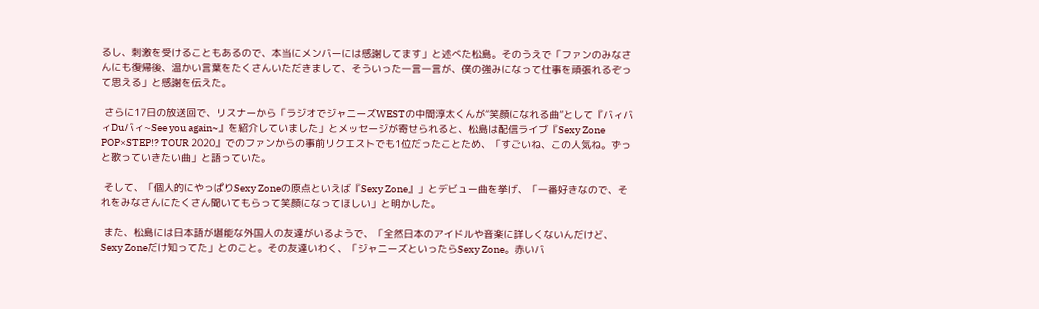るし、刺激を受けることもあるので、本当にメンバーには感謝してます」と述べた松島。そのうえで「ファンのみなさんにも復帰後、温かい言葉をたくさんいただきまして、そういった一言一言が、僕の強みになって仕事を頑張れるぞって思える」と感謝を伝えた。

 さらに17日の放送回で、リスナーから「ラジオでジャニーズWESTの中間淳太くんが“笑顔になれる曲”として『バィバィDuバィ~See you again~』を紹介していました」とメッセージが寄せられると、松島は配信ライブ『Sexy Zone POP×STEP!? TOUR 2020』でのファンからの事前リクエストでも1位だったことため、「すごいね、この人気ね。ずっと歌っていきたい曲」と語っていた。

 そして、「個人的にやっぱりSexy Zoneの原点といえば『Sexy Zone』」とデビュー曲を挙げ、「一番好きなので、それをみなさんにたくさん聞いてもらって笑顔になってほしい」と明かした。

 また、松島には日本語が堪能な外国人の友達がいるようで、「全然日本のアイドルや音楽に詳しくないんだけど、Sexy Zoneだけ知ってた」とのこと。その友達いわく、「ジャニーズといったらSexy Zone。赤いバ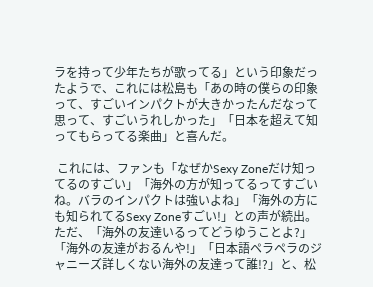ラを持って少年たちが歌ってる」という印象だったようで、これには松島も「あの時の僕らの印象って、すごいインパクトが大きかったんだなって思って、すごいうれしかった」「日本を超えて知ってもらってる楽曲」と喜んだ。

 これには、ファンも「なぜかSexy Zoneだけ知ってるのすごい」「海外の方が知ってるってすごいね。バラのインパクトは強いよね」「海外の方にも知られてるSexy Zoneすごい!」との声が続出。ただ、「海外の友達いるってどうゆうことよ?」「海外の友達がおるんや!」「日本語ペラペラのジャニーズ詳しくない海外の友達って誰!?」と、松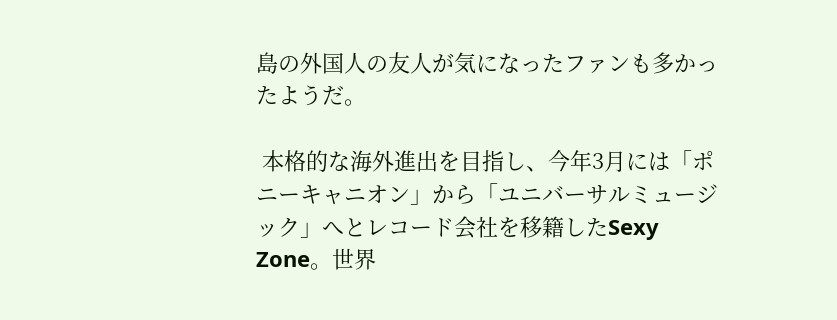島の外国人の友人が気になったファンも多かったようだ。

 本格的な海外進出を目指し、今年3月には「ポニーキャニオン」から「ユニバーサルミュージック」へとレコード会社を移籍したSexy Zone。世界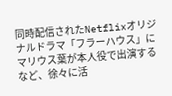同時配信されたNetflixオリジナルドラマ「フラーハウス」にマリウス葉が本人役で出演するなど、徐々に活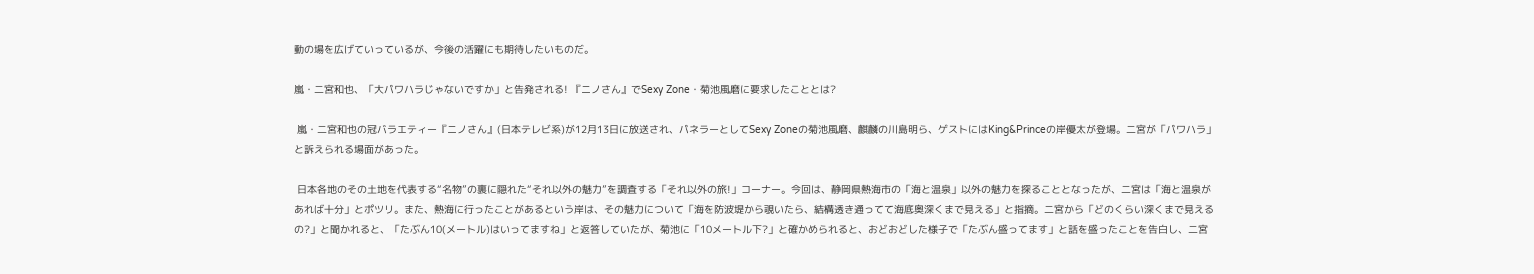動の場を広げていっているが、今後の活躍にも期待したいものだ。

嵐・二宮和也、「大パワハラじゃないですか」と告発される! 『ニノさん』でSexy Zone・菊池風磨に要求したこととは?

 嵐・二宮和也の冠バラエティー『ニノさん』(日本テレビ系)が12月13日に放送され、パネラーとしてSexy Zoneの菊池風磨、麒麟の川島明ら、ゲストにはKing&Princeの岸優太が登場。二宮が「パワハラ」と訴えられる場面があった。

 日本各地のその土地を代表する“名物”の裏に隠れた“それ以外の魅力”を調査する「それ以外の旅!」コーナー。今回は、静岡県熱海市の「海と温泉」以外の魅力を探ることとなったが、二宮は「海と温泉があれば十分」とポツリ。また、熱海に行ったことがあるという岸は、その魅力について「海を防波堤から覗いたら、結構透き通ってて海底奥深くまで見える」と指摘。二宮から「どのくらい深くまで見えるの?」と聞かれると、「たぶん10(メートル)はいってますね」と返答していたが、菊池に「10メートル下?」と確かめられると、おどおどした様子で「たぶん盛ってます」と話を盛ったことを告白し、二宮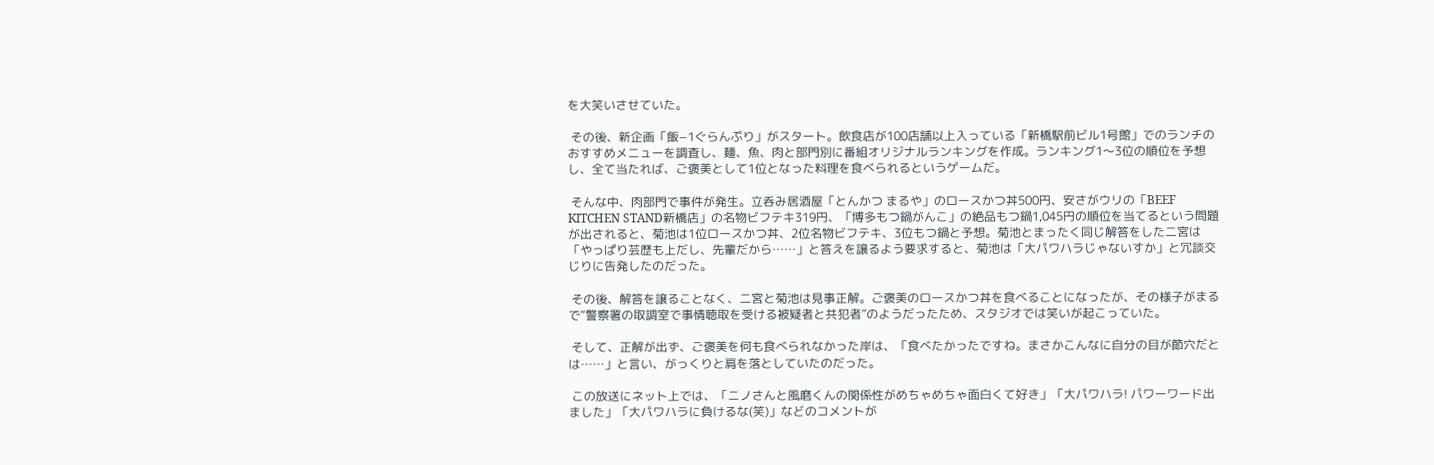を大笑いさせていた。

 その後、新企画「飯−1ぐらんぷり」がスタート。飲食店が100店舗以上入っている「新橋駅前ビル1号館」でのランチのおすすめメニューを調査し、麺、魚、肉と部門別に番組オリジナルランキングを作成。ランキング1〜3位の順位を予想し、全て当たれば、ご褒美として1位となった料理を食べられるというゲームだ。

 そんな中、肉部門で事件が発生。立呑み居酒屋「とんかつ まるや」のロースかつ丼500円、安さがウリの「BEEF KITCHEN STAND新橋店」の名物ビフテキ319円、「博多もつ鍋がんこ」の絶品もつ鍋1,045円の順位を当てるという問題が出されると、菊池は1位ロースかつ丼、2位名物ビフテキ、3位もつ鍋と予想。菊池とまったく同じ解答をした二宮は「やっぱり芸歴も上だし、先輩だから……」と答えを譲るよう要求すると、菊池は「大パワハラじゃないすか」と冗談交じりに告発したのだった。

 その後、解答を譲ることなく、二宮と菊池は見事正解。ご褒美のロースかつ丼を食べることになったが、その様子がまるで“警察署の取調室で事情聴取を受ける被疑者と共犯者”のようだったため、スタジオでは笑いが起こっていた。

 そして、正解が出ず、ご褒美を何も食べられなかった岸は、「食べたかったですね。まさかこんなに自分の目が節穴だとは……」と言い、がっくりと肩を落としていたのだった。

 この放送にネット上では、「ニノさんと風磨くんの関係性がめちゃめちゃ面白くて好き」「大パワハラ! パワーワード出ました」「大パワハラに負けるな(笑)」などのコメントが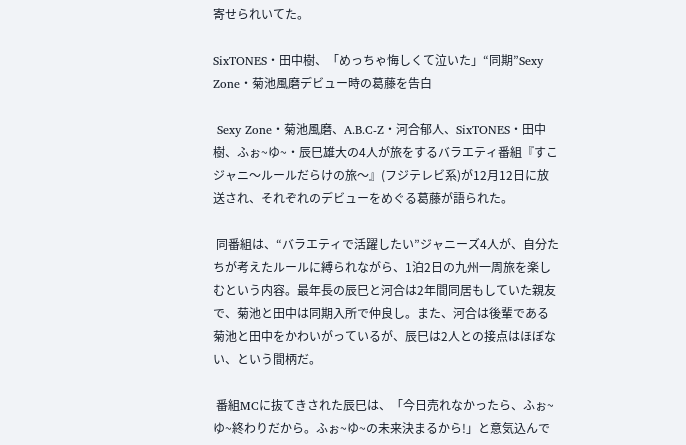寄せられいてた。

SixTONES・田中樹、「めっちゃ悔しくて泣いた」“同期”Sexy Zone・菊池風磨デビュー時の葛藤を告白

 Sexy Zone・菊池風磨、A.B.C-Z・河合郁人、SixTONES・田中樹、ふぉ~ゆ~・辰巳雄大の4人が旅をするバラエティ番組『すこジャニ〜ルールだらけの旅〜』(フジテレビ系)が12月12日に放送され、それぞれのデビューをめぐる葛藤が語られた。

 同番組は、“バラエティで活躍したい”ジャニーズ4人が、自分たちが考えたルールに縛られながら、1泊2日の九州一周旅を楽しむという内容。最年長の辰巳と河合は2年間同居もしていた親友で、菊池と田中は同期入所で仲良し。また、河合は後輩である菊池と田中をかわいがっているが、辰巳は2人との接点はほぼない、という間柄だ。

 番組MCに抜てきされた辰巳は、「今日売れなかったら、ふぉ~ゆ~終わりだから。ふぉ~ゆ~の未来決まるから!」と意気込んで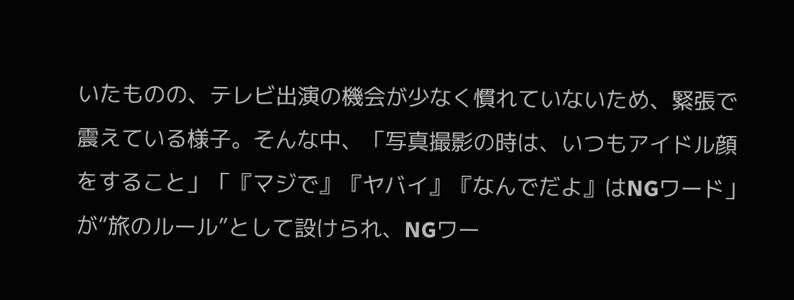いたものの、テレビ出演の機会が少なく慣れていないため、緊張で震えている様子。そんな中、「写真撮影の時は、いつもアイドル顔をすること」「『マジで』『ヤバイ』『なんでだよ』はNGワード」が“旅のルール”として設けられ、NGワー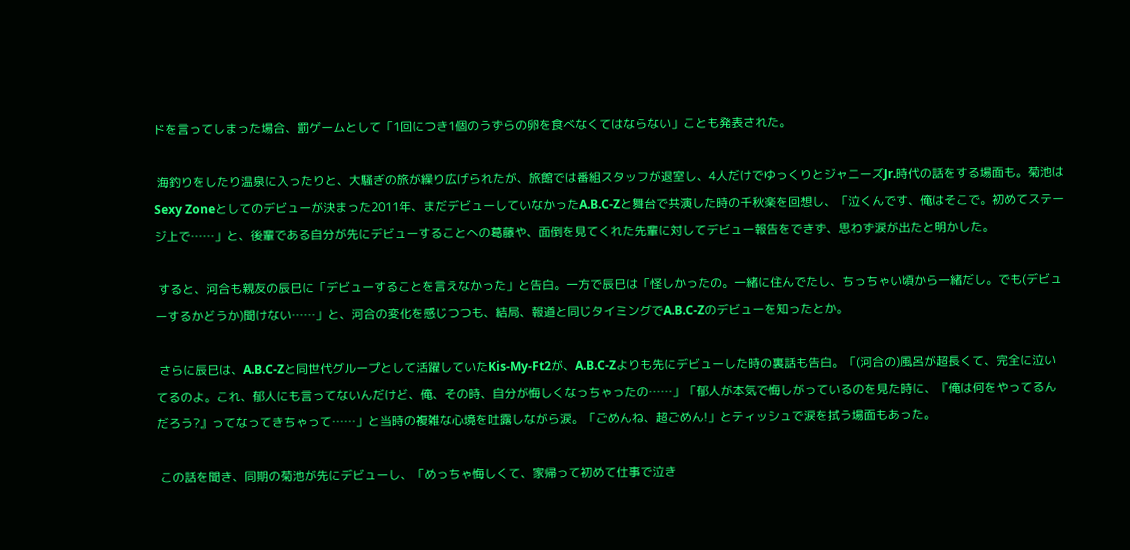ドを言ってしまった場合、罰ゲームとして「1回につき1個のうずらの卵を食べなくてはならない」ことも発表された。

 海釣りをしたり温泉に入ったりと、大騒ぎの旅が繰り広げられたが、旅館では番組スタッフが退室し、4人だけでゆっくりとジャニーズJr.時代の話をする場面も。菊池はSexy Zoneとしてのデビューが決まった2011年、まだデビューしていなかったA.B.C-Zと舞台で共演した時の千秋楽を回想し、「泣くんです、俺はそこで。初めてステージ上で……」と、後輩である自分が先にデビューすることへの葛藤や、面倒を見てくれた先輩に対してデビュー報告をできず、思わず涙が出たと明かした。

 すると、河合も親友の辰巳に「デビューすることを言えなかった」と告白。一方で辰巳は「怪しかったの。一緒に住んでたし、ちっちゃい頃から一緒だし。でも(デビューするかどうか)聞けない……」と、河合の変化を感じつつも、結局、報道と同じタイミングでA.B.C-Zのデビューを知ったとか。

 さらに辰巳は、A.B.C-Zと同世代グループとして活躍していたKis-My-Ft2が、A.B.C-Zよりも先にデビューした時の裏話も告白。「(河合の)風呂が超長くて、完全に泣いてるのよ。これ、郁人にも言ってないんだけど、俺、その時、自分が悔しくなっちゃったの……」「郁人が本気で悔しがっているのを見た時に、『俺は何をやってるんだろう?』ってなってきちゃって……」と当時の複雑な心境を吐露しながら涙。「ごめんね、超ごめん!」とティッシュで涙を拭う場面もあった。

 この話を聞き、同期の菊池が先にデビューし、「めっちゃ悔しくて、家帰って初めて仕事で泣き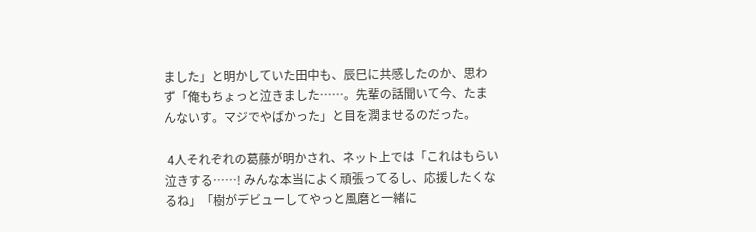ました」と明かしていた田中も、辰巳に共感したのか、思わず「俺もちょっと泣きました……。先輩の話聞いて今、たまんないす。マジでやばかった」と目を潤ませるのだった。

 4人それぞれの葛藤が明かされ、ネット上では「これはもらい泣きする……! みんな本当によく頑張ってるし、応援したくなるね」「樹がデビューしてやっと風磨と一緒に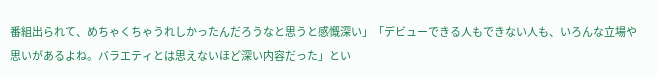番組出られて、めちゃくちゃうれしかったんだろうなと思うと感慨深い」「デビューできる人もできない人も、いろんな立場や思いがあるよね。バラエティとは思えないほど深い内容だった」とい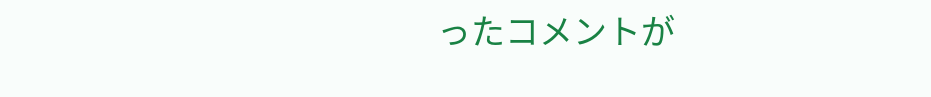ったコメントが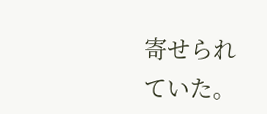寄せられていた。